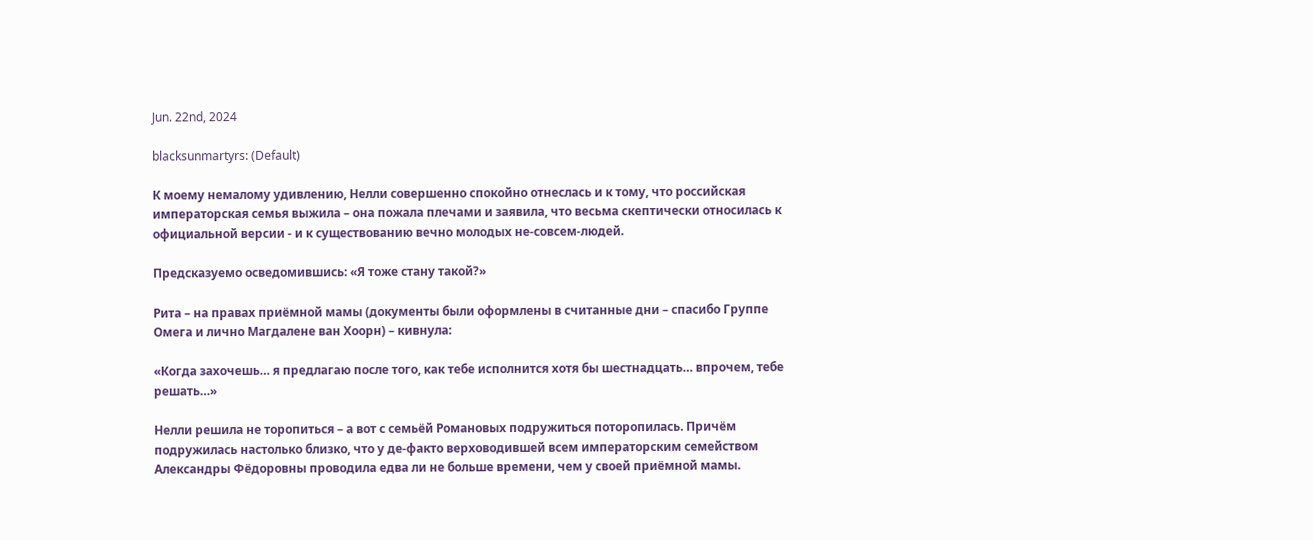Jun. 22nd, 2024

blacksunmartyrs: (Default)

К моему немалому удивлению, Нелли совершенно спокойно отнеслась и к тому, что российская императорская семья выжила – она пожала плечами и заявила, что весьма скептически относилась к официальной версии - и к существованию вечно молодых не-совсем-людей.

Предсказуемо осведомившись: «Я тоже стану такой?»

Рита – на правах приёмной мамы (документы были оформлены в считанные дни – спасибо Группе Омега и лично Магдалене ван Хоорн) – кивнула:

«Когда захочешь… я предлагаю после того, как тебе исполнится хотя бы шестнадцать… впрочем, тебе решать…»

Нелли решила не торопиться – а вот с семьёй Романовых подружиться поторопилась. Причём подружилась настолько близко, что у де-факто верховодившей всем императорским семейством Александры Фёдоровны проводила едва ли не больше времени, чем у своей приёмной мамы.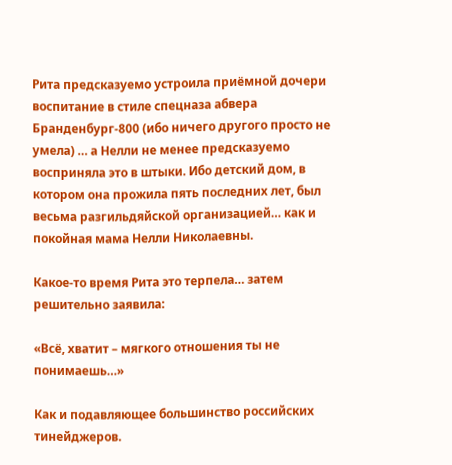Рита предсказуемо устроила приёмной дочери воспитание в стиле спецназа абвера Бранденбург-800 (ибо ничего другого просто не умела) … а Нелли не менее предсказуемо восприняла это в штыки. Ибо детский дом, в котором она прожила пять последних лет, был весьма разгильдяйской организацией… как и покойная мама Нелли Николаевны.

Какое-то время Рита это терпела… затем решительно заявила:

«Всё, хватит – мягкого отношения ты не понимаешь…»

Как и подавляющее большинство российских тинейджеров.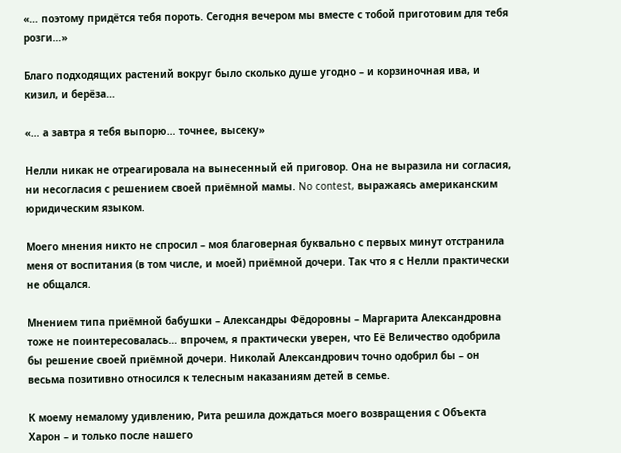«… поэтому придётся тебя пороть. Сегодня вечером мы вместе с тобой приготовим для тебя розги…»

Благо подходящих растений вокруг было сколько душе угодно – и корзиночная ива, и кизил, и берёза…

«… а завтра я тебя выпорю… точнее, высеку»

Нелли никак не отреагировала на вынесенный ей приговор. Она не выразила ни согласия, ни несогласия с решением своей приёмной мамы. No contest, выражаясь американским юридическим языком.

Моего мнения никто не спросил – моя благоверная буквально с первых минут отстранила меня от воспитания (в том числе, и моей) приёмной дочери. Так что я с Нелли практически не общался.

Мнением типа приёмной бабушки – Александры Фёдоровны – Маргарита Александровна тоже не поинтересовалась… впрочем, я практически уверен, что Её Величество одобрила бы решение своей приёмной дочери. Николай Александрович точно одобрил бы – он весьма позитивно относился к телесным наказаниям детей в семье.

К моему немалому удивлению, Рита решила дождаться моего возвращения с Объекта Харон – и только после нашего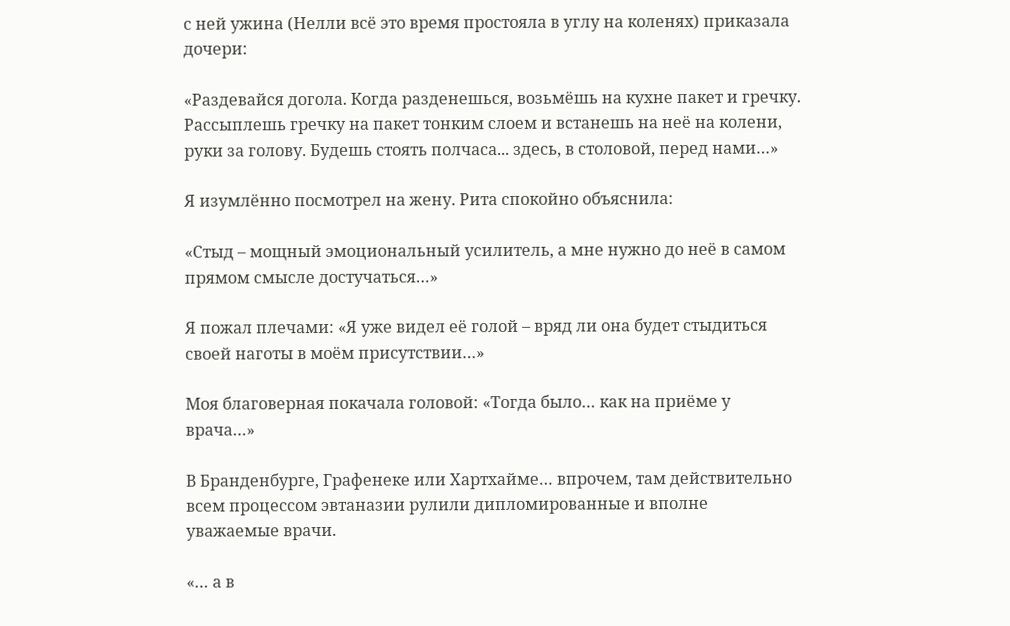с ней ужина (Нелли всё это время простояла в углу на коленях) приказала дочери:

«Раздевайся догола. Когда разденешься, возьмёшь на кухне пакет и гречку. Рассыплешь гречку на пакет тонким слоем и встанешь на неё на колени, руки за голову. Будешь стоять полчаса... здесь, в столовой, перед нами…»

Я изумлённо посмотрел на жену. Рита спокойно объяснила:

«Стыд – мощный эмоциональный усилитель, а мне нужно до неё в самом прямом смысле достучаться…»

Я пожал плечами: «Я уже видел её голой – вряд ли она будет стыдиться своей наготы в моём присутствии…»

Моя благоверная покачала головой: «Тогда было… как на приёме у врача…»

В Бранденбурге, Графенеке или Хартхайме… впрочем, там действительно всем процессом эвтаназии рулили дипломированные и вполне уважаемые врачи.

«… а в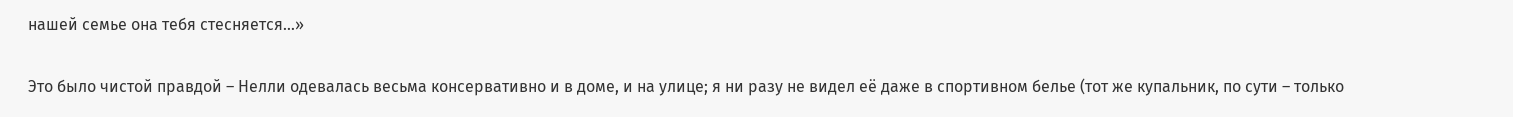нашей семье она тебя стесняется…»

Это было чистой правдой – Нелли одевалась весьма консервативно и в доме, и на улице; я ни разу не видел её даже в спортивном белье (тот же купальник, по сути – только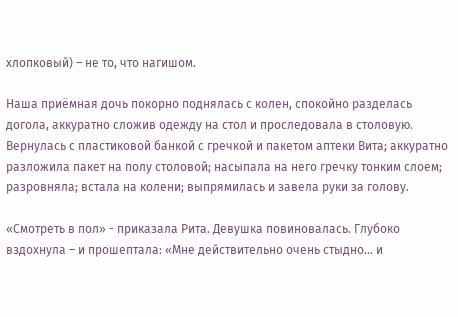хлопковый) – не то, что нагишом.

Наша приёмная дочь покорно поднялась с колен, спокойно разделась догола, аккуратно сложив одежду на стол и проследовала в столовую. Вернулась с пластиковой банкой с гречкой и пакетом аптеки Вита; аккуратно разложила пакет на полу столовой; насыпала на него гречку тонким слоем; разровняла; встала на колени; выпрямилась и завела руки за голову.

«Смотреть в пол» - приказала Рита. Девушка повиновалась. Глубоко вздохнула – и прошептала: «Мне действительно очень стыдно… и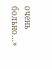очень больно…»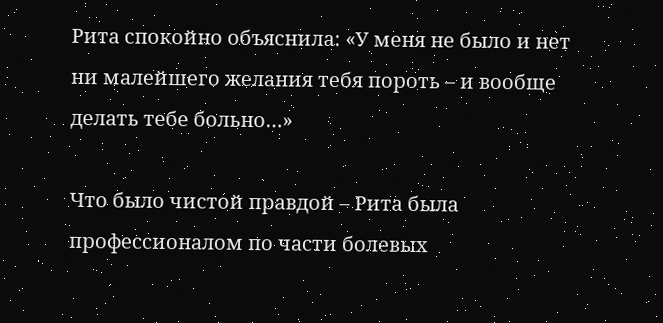Рита спокойно объяснила: «У меня не было и нет ни малейшего желания тебя пороть – и вообще делать тебе больно…»

Что было чистой правдой – Рита была профессионалом по части болевых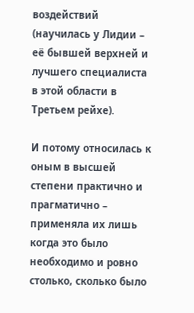воздействий (научилась у Лидии – её бывшей верхней и лучшего специалиста в этой области в Третьем рейхе).

И потому относилась к оным в высшей степени практично и прагматично – применяла их лишь когда это было необходимо и ровно столько, сколько было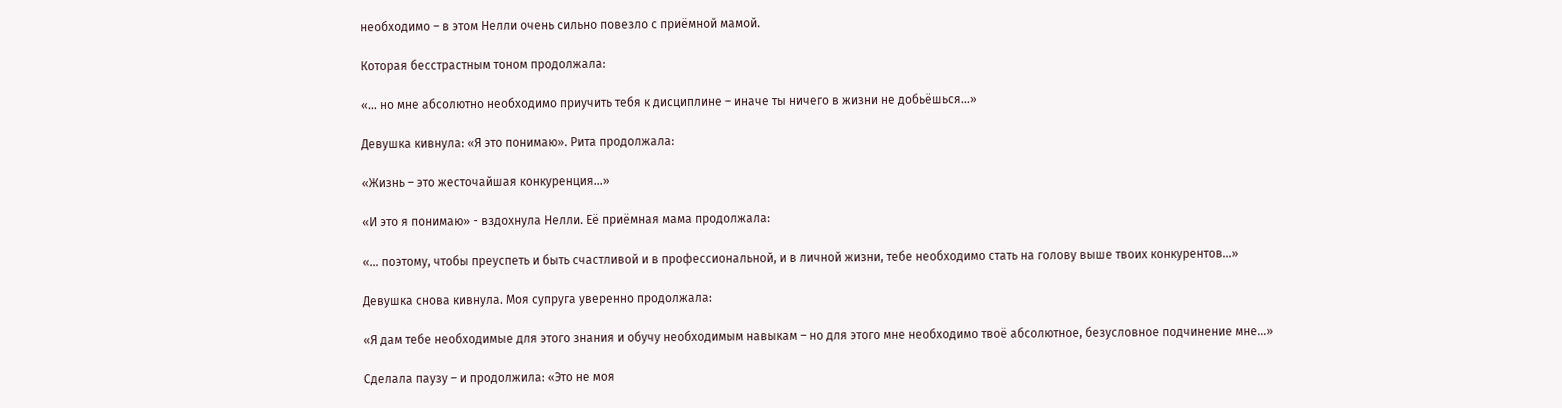необходимо – в этом Нелли очень сильно повезло с приёмной мамой.

Которая бесстрастным тоном продолжала:

«… но мне абсолютно необходимо приучить тебя к дисциплине – иначе ты ничего в жизни не добьёшься…»

Девушка кивнула: «Я это понимаю». Рита продолжала:

«Жизнь – это жесточайшая конкуренция…»

«И это я понимаю» - вздохнула Нелли. Её приёмная мама продолжала:

«… поэтому, чтобы преуспеть и быть счастливой и в профессиональной, и в личной жизни, тебе необходимо стать на голову выше твоих конкурентов…»

Девушка снова кивнула. Моя супруга уверенно продолжала:

«Я дам тебе необходимые для этого знания и обучу необходимым навыкам – но для этого мне необходимо твоё абсолютное, безусловное подчинение мне…»

Сделала паузу – и продолжила: «Это не моя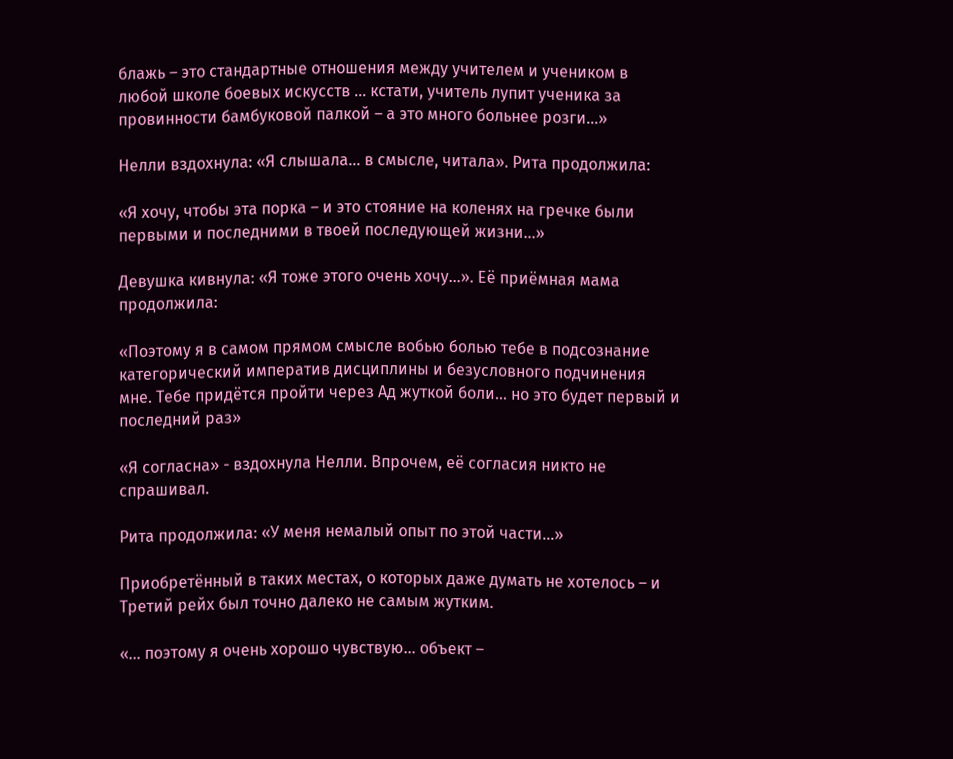блажь – это стандартные отношения между учителем и учеником в любой школе боевых искусств … кстати, учитель лупит ученика за провинности бамбуковой палкой – а это много больнее розги…»

Нелли вздохнула: «Я слышала… в смысле, читала». Рита продолжила:

«Я хочу, чтобы эта порка – и это стояние на коленях на гречке были первыми и последними в твоей последующей жизни…»

Девушка кивнула: «Я тоже этого очень хочу…». Её приёмная мама продолжила:

«Поэтому я в самом прямом смысле вобью болью тебе в подсознание категорический императив дисциплины и безусловного подчинения мне. Тебе придётся пройти через Ад жуткой боли… но это будет первый и последний раз»

«Я согласна» - вздохнула Нелли. Впрочем, её согласия никто не спрашивал.

Рита продолжила: «У меня немалый опыт по этой части…»

Приобретённый в таких местах, о которых даже думать не хотелось – и Третий рейх был точно далеко не самым жутким.

«… поэтому я очень хорошо чувствую… объект –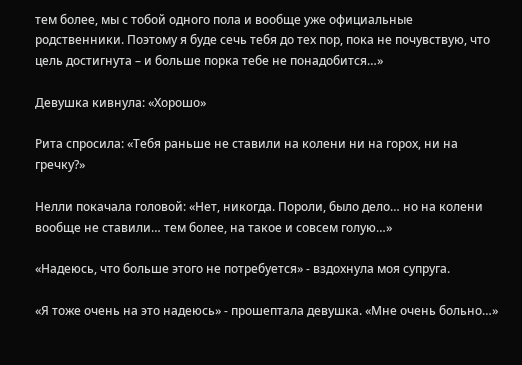тем более, мы с тобой одного пола и вообще уже официальные родственники. Поэтому я буде сечь тебя до тех пор, пока не почувствую, что цель достигнута – и больше порка тебе не понадобится…»

Девушка кивнула: «Хорошо»

Рита спросила: «Тебя раньше не ставили на колени ни на горох, ни на гречку?»

Нелли покачала головой: «Нет, никогда. Пороли, было дело… но на колени вообще не ставили… тем более, на такое и совсем голую…»

«Надеюсь, что больше этого не потребуется» - вздохнула моя супруга.

«Я тоже очень на это надеюсь» - прошептала девушка. «Мне очень больно…»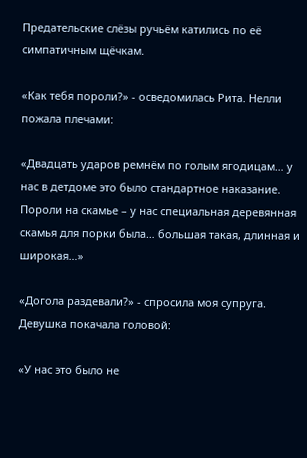Предательские слёзы ручьём катились по её симпатичным щёчкам.

«Как тебя пороли?» - осведомилась Рита. Нелли пожала плечами:

«Двадцать ударов ремнём по голым ягодицам… у нас в детдоме это было стандартное наказание. Пороли на скамье – у нас специальная деревянная скамья для порки была… большая такая, длинная и широкая…»

«Догола раздевали?» - спросила моя супруга. Девушка покачала головой:

«У нас это было не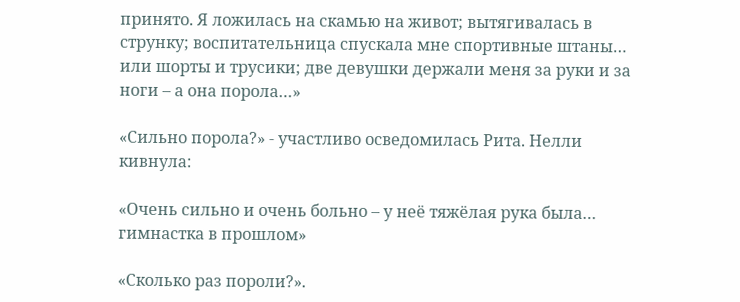принято. Я ложилась на скамью на живот; вытягивалась в струнку; воспитательница спускала мне спортивные штаны… или шорты и трусики; две девушки держали меня за руки и за ноги – а она порола…»

«Сильно порола?» - участливо осведомилась Рита. Нелли кивнула:

«Очень сильно и очень больно – у неё тяжёлая рука была… гимнастка в прошлом»

«Сколько раз пороли?».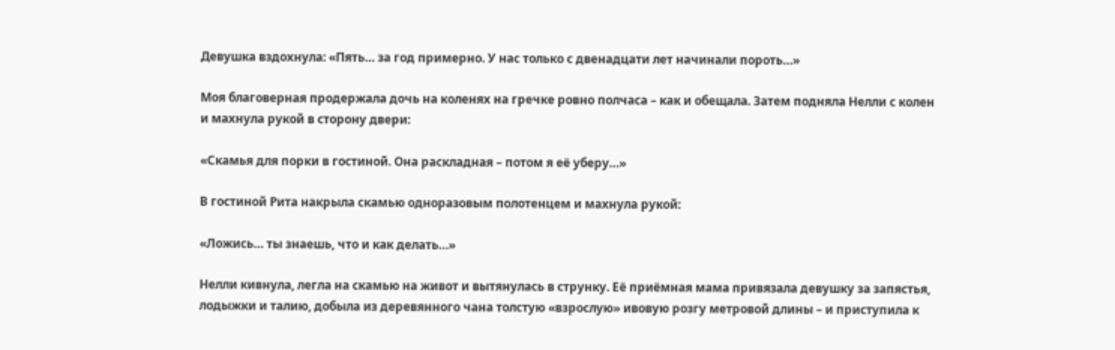Девушка вздохнула: «Пять… за год примерно. У нас только с двенадцати лет начинали пороть…»

Моя благоверная продержала дочь на коленях на гречке ровно полчаса – как и обещала. Затем подняла Нелли с колен и махнула рукой в сторону двери:

«Скамья для порки в гостиной. Она раскладная – потом я её уберу…»

В гостиной Рита накрыла скамью одноразовым полотенцем и махнула рукой:

«Ложись… ты знаешь, что и как делать…»

Нелли кивнула, легла на скамью на живот и вытянулась в струнку. Её приёмная мама привязала девушку за запястья, лодыжки и талию, добыла из деревянного чана толстую «взрослую» ивовую розгу метровой длины – и приступила к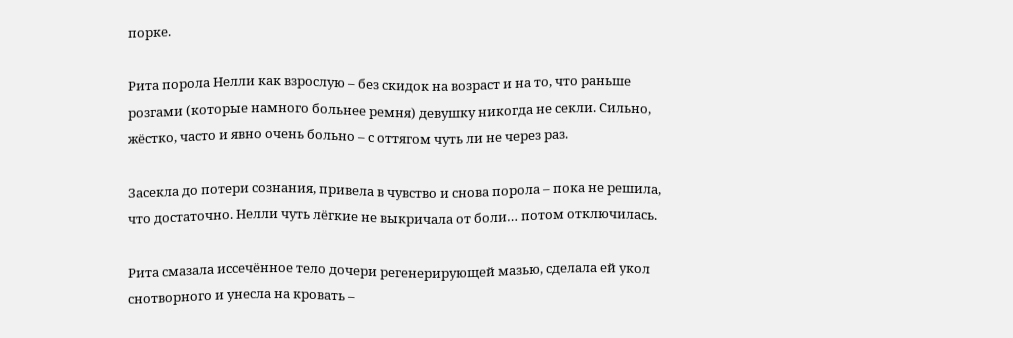порке.

Рита порола Нелли как взрослую – без скидок на возраст и на то, что раньше розгами (которые намного больнее ремня) девушку никогда не секли. Сильно, жёстко, часто и явно очень больно – с оттягом чуть ли не через раз.

Засекла до потери сознания, привела в чувство и снова порола – пока не решила, что достаточно. Нелли чуть лёгкие не выкричала от боли… потом отключилась.

Рита смазала иссечённое тело дочери регенерирующей мазью, сделала ей укол снотворного и унесла на кровать –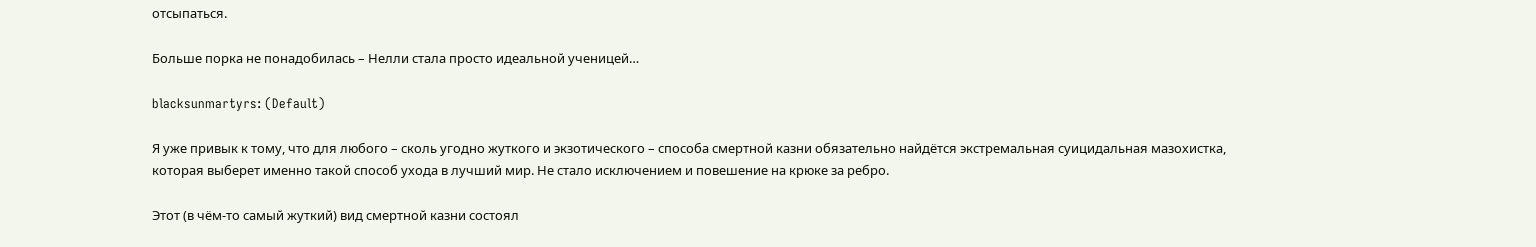отсыпаться.

Больше порка не понадобилась – Нелли стала просто идеальной ученицей…

blacksunmartyrs: (Default)

Я уже привык к тому, что для любого – сколь угодно жуткого и экзотического – способа смертной казни обязательно найдётся экстремальная суицидальная мазохистка, которая выберет именно такой способ ухода в лучший мир. Не стало исключением и повешение на крюке за ребро.

Этот (в чём-то самый жуткий) вид смертной казни состоял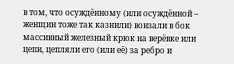в том, что осуждённому (или осуждённой – женщин тоже так казнили) вонзали в бок массивный железный крюк на верёвке или цепи, цепляли его (или её) за ребро и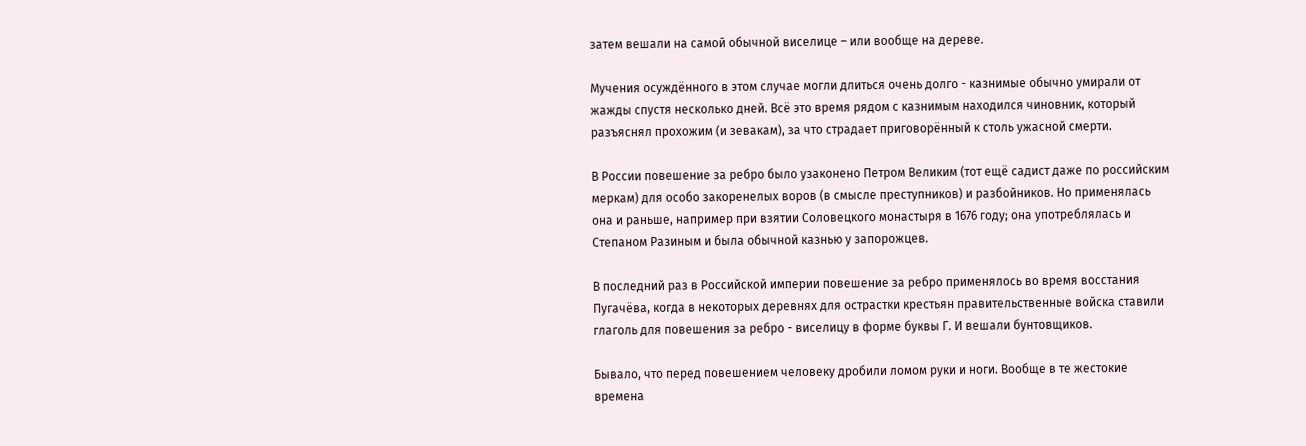затем вешали на самой обычной виселице – или вообще на дереве.

Мучения осуждённого в этом случае могли длиться очень долго - казнимые обычно умирали от жажды спустя несколько дней. Всё это время рядом с казнимым находился чиновник, который разъяснял прохожим (и зевакам), за что страдает приговорённый к столь ужасной смерти.

В России повешение за ребро было узаконено Петром Великим (тот ещё садист даже по российским меркам) для особо закоренелых воров (в смысле преступников) и разбойников. Но применялась она и раньше, например при взятии Соловецкого монастыря в 1676 году; она употреблялась и Степаном Разиным и была обычной казнью у запорожцев.

В последний раз в Российской империи повешение за ребро применялось во время восстания Пугачёва, когда в некоторых деревнях для острастки крестьян правительственные войска ставили глаголь для повешения за ребро - виселицу в форме буквы Г. И вешали бунтовщиков.

Бывало, что перед повешением человеку дробили ломом руки и ноги. Вообще в те жестокие времена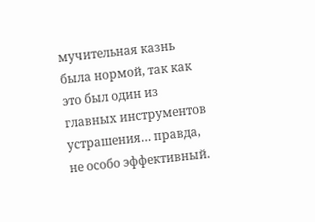мучительная казнь была нормой, так как это был один из главных инструментов устрашения… правда, не особо эффективный.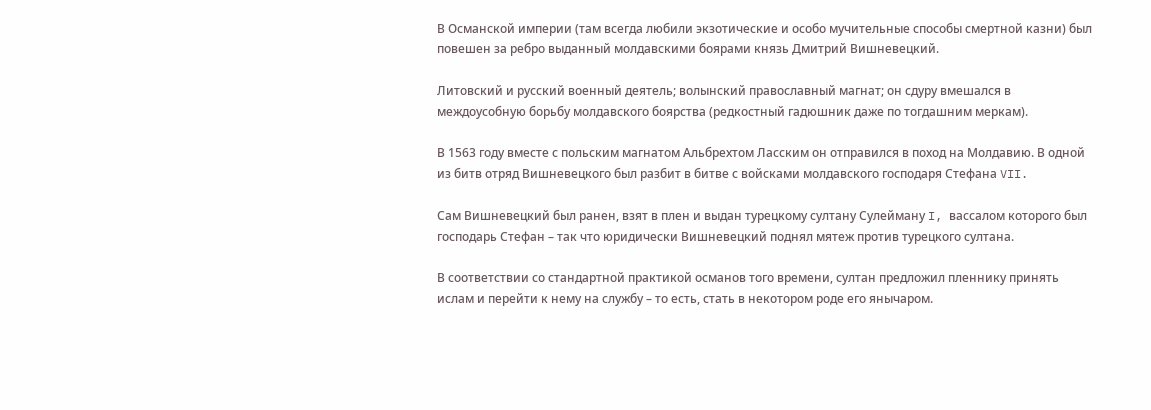В Османской империи (там всегда любили экзотические и особо мучительные способы смертной казни) был повешен за ребро выданный молдавскими боярами князь Дмитрий Вишневецкий.

Литовский и русский военный деятель; волынский православный магнат; он сдуру вмешался в междоусобную борьбу молдавского боярства (редкостный гадюшник даже по тогдашним меркам).

В 1563 году вместе с польским магнатом Альбрехтом Ласским он отправился в поход на Молдавию. В одной из битв отряд Вишневецкого был разбит в битве с войсками молдавского господаря Стефана VII.

Сам Вишневецкий был ранен, взят в плен и выдан турецкому султану Сулейману I, вассалом которого был господарь Стефан – так что юридически Вишневецкий поднял мятеж против турецкого султана.

В соответствии со стандартной практикой османов того времени, султан предложил пленнику принять ислам и перейти к нему на службу – то есть, стать в некотором роде его янычаром.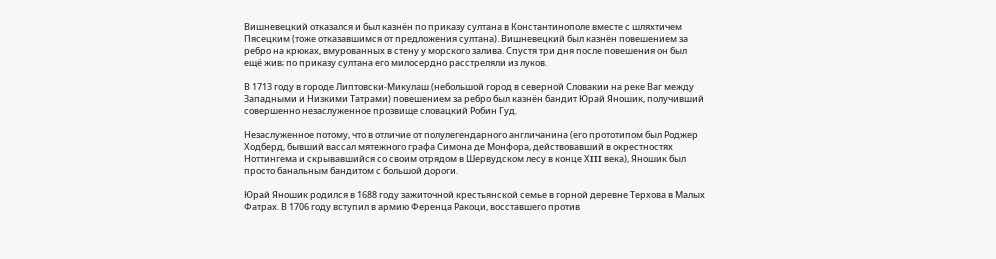Вишневецкий отказался и был казнён по приказу султана в Константинополе вместе с шляхтичем Пясецким (тоже отказавшимся от предложения султана). Вишневецкий был казнён повешением за ребро на крюках, вмурованных в стену у морского залива. Спустя три дня после повешения он был ещё жив; по приказу султана его милосердно расстреляли из луков.

В 1713 году в городе Липтовски-Микулаш (небольшой город в северной Словакии на реке Ваг между Западными и Низкими Татрами) повешением за ребро был казнён бандит Юрай Яношик, получивший совершенно незаслуженное прозвище словацкий Робин Гуд.

Незаслуженное потому, что в отличие от полулегендарного англичанина (его прототипом был Роджер Ходберд, бывший вассал мятежного графа Симона де Монфора, действовавший в окрестностях Ноттингема и скрывавшийся со своим отрядом в Шервудском лесу в конце ХIII века), Яношик был просто банальным бандитом с большой дороги.

Юрай Яношик родился в 1688 году зажиточной крестьянской семье в горной деревне Терхова в Малых Фатрах. В 1706 году вступил в армию Ференца Ракоци, восставшего против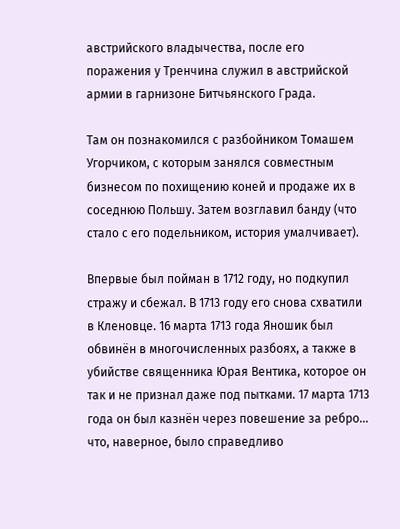австрийского владычества, после его поражения у Тренчина служил в австрийской армии в гарнизоне Битчьянского Града.

Там он познакомился с разбойником Томашем Угорчиком, с которым занялся совместным бизнесом по похищению коней и продаже их в соседнюю Польшу. Затем возглавил банду (что стало с его подельником, история умалчивает).

Впервые был пойман в 1712 году, но подкупил стражу и сбежал. В 1713 году его снова схватили в Кленовце. 16 марта 1713 года Яношик был обвинён в многочисленных разбоях, а также в убийстве священника Юрая Вентика, которое он так и не признал даже под пытками. 17 марта 1713 года он был казнён через повешение за ребро… что, наверное, было справедливо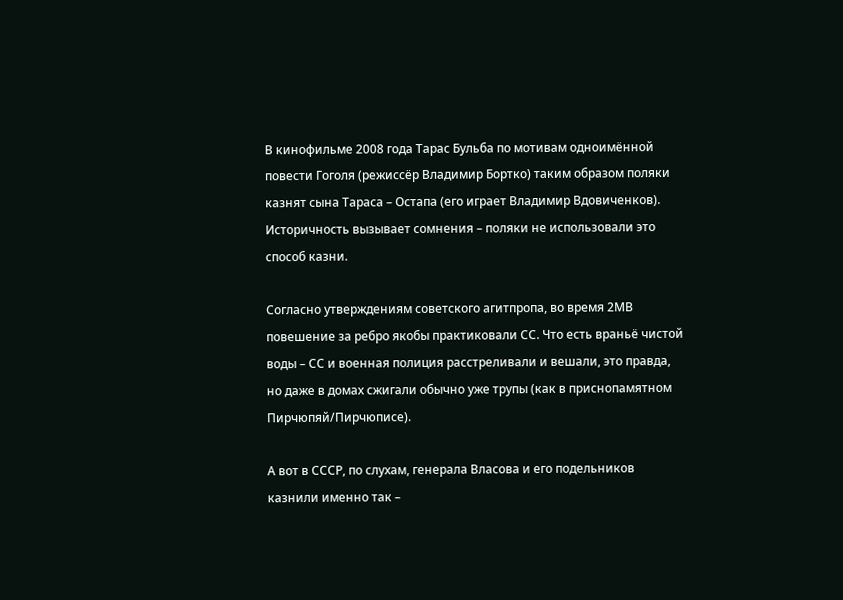В кинофильме 2008 года Тарас Бульба по мотивам одноимённой повести Гоголя (режиссёр Владимир Бортко) таким образом поляки казнят сына Тараса – Остапа (его играет Владимир Вдовиченков). Историчность вызывает сомнения – поляки не использовали это способ казни.

Согласно утверждениям советского агитпропа, во время 2МВ повешение за ребро якобы практиковали СС. Что есть враньё чистой воды – СС и военная полиция расстреливали и вешали, это правда, но даже в домах сжигали обычно уже трупы (как в приснопамятном Пирчюпяй/Пирчюписе).

А вот в СССР, по слухам, генерала Власова и его подельников казнили именно так –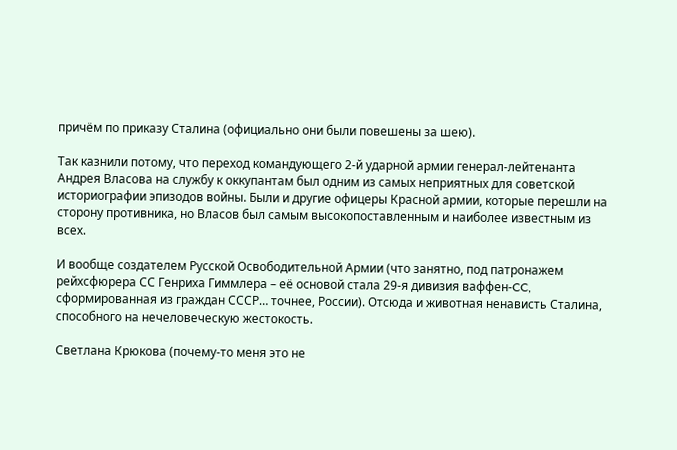причём по приказу Сталина (официально они были повешены за шею).

Так казнили потому, что переход командующего 2-й ударной армии генерал-лейтенанта Андрея Власова на службу к оккупантам был одним из самых неприятных для советской историографии эпизодов войны. Были и другие офицеры Красной армии, которые перешли на сторону противника, но Власов был самым высокопоставленным и наиболее известным из всех.

И вообще создателем Русской Освободительной Армии (что занятно, под патронажем рейхсфюрера СС Генриха Гиммлера – её основой стала 29-я дивизия ваффен-CC, сформированная из граждан СССР… точнее, России). Отсюда и животная ненависть Сталина, способного на нечеловеческую жестокость.

Светлана Крюкова (почему-то меня это не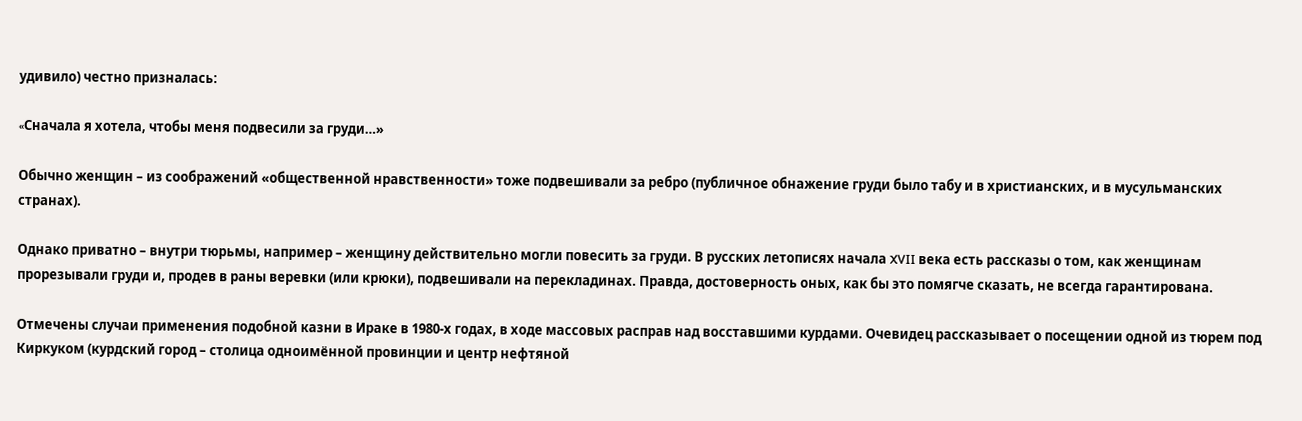удивило) честно призналась:

«Cначала я хотела, чтобы меня подвесили за груди…»

Обычно женщин – из соображений «общественной нравственности» тоже подвешивали за ребро (публичное обнажение груди было табу и в христианских, и в мусульманских странах).

Однако приватно – внутри тюрьмы, например – женщину действительно могли повесить за груди. В русских летописях начала XVII века есть рассказы о том, как женщинам прорезывали груди и, продев в раны веревки (или крюки), подвешивали на перекладинах. Правда, достоверность оных, как бы это помягче сказать, не всегда гарантирована.

Отмечены случаи применения подобной казни в Ираке в 1980-х годах, в ходе массовых расправ над восставшими курдами. Очевидец рассказывает о посещении одной из тюрем под Киркуком (курдский город – столица одноимённой провинции и центр нефтяной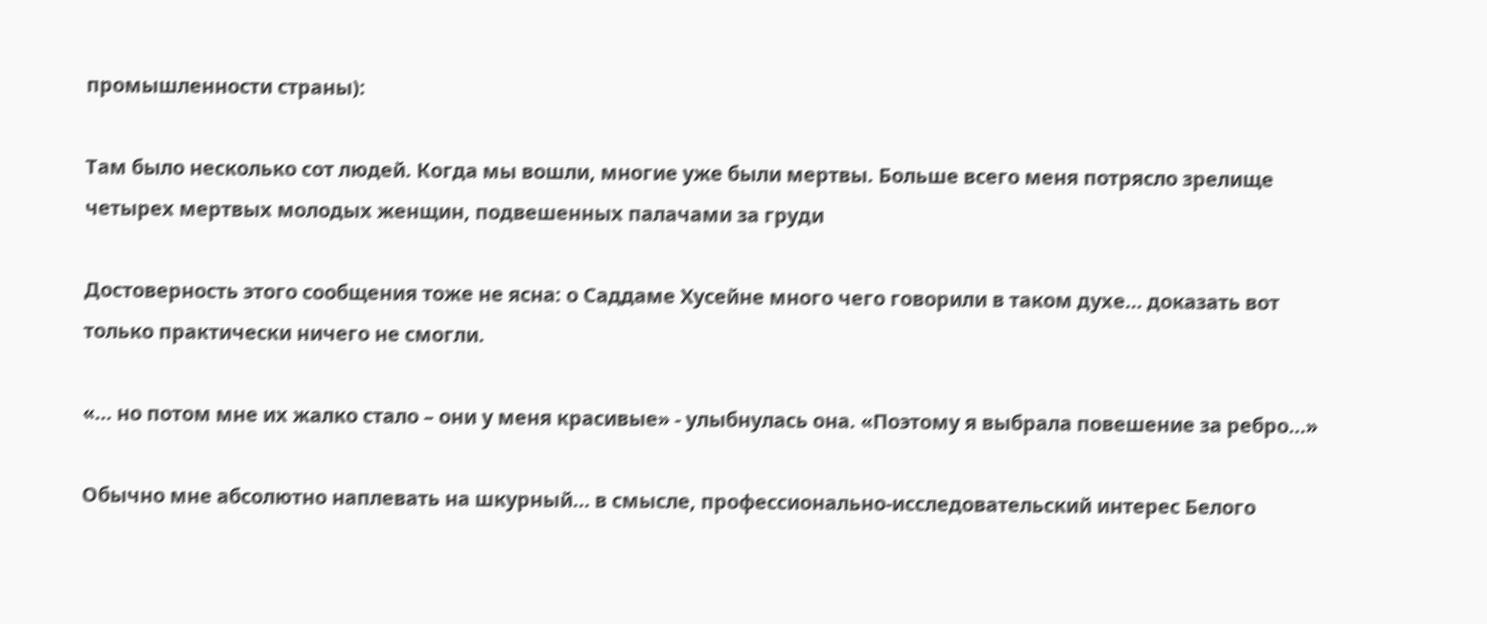промышленности страны):

Там было несколько сот людей. Когда мы вошли, многие уже были мертвы. Больше всего меня потрясло зрелище четырех мертвых молодых женщин, подвешенных палачами за груди

Достоверность этого сообщения тоже не ясна: о Саддаме Хусейне много чего говорили в таком духе… доказать вот только практически ничего не смогли.

«… но потом мне их жалко стало – они у меня красивые» - улыбнулась она. «Поэтому я выбрала повешение за ребро…»

Обычно мне абсолютно наплевать на шкурный… в смысле, профессионально-исследовательский интерес Белого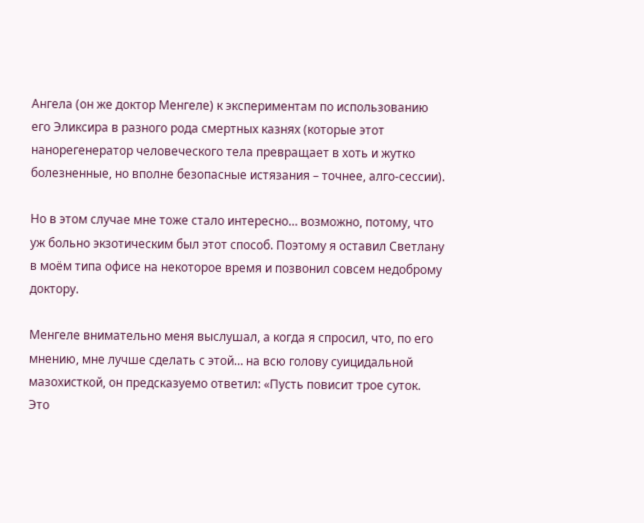Ангела (он же доктор Менгеле) к экспериментам по использованию его Эликсира в разного рода смертных казнях (которые этот нанорегенератор человеческого тела превращает в хоть и жутко болезненные, но вполне безопасные истязания – точнее, алго-сессии).

Но в этом случае мне тоже стало интересно… возможно, потому, что уж больно экзотическим был этот способ. Поэтому я оставил Светлану в моём типа офисе на некоторое время и позвонил совсем недоброму доктору.

Менгеле внимательно меня выслушал, а когда я спросил, что, по его мнению, мне лучше сделать с этой… на всю голову суицидальной мазохисткой, он предсказуемо ответил: «Пусть повисит трое суток. Это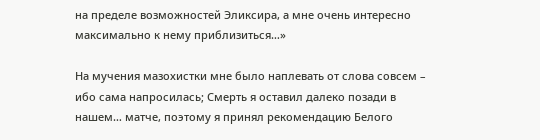на пределе возможностей Эликсира, а мне очень интересно максимально к нему приблизиться…»

На мучения мазохистки мне было наплевать от слова совсем – ибо сама напросилась; Смерть я оставил далеко позади в нашем… матче, поэтому я принял рекомендацию Белого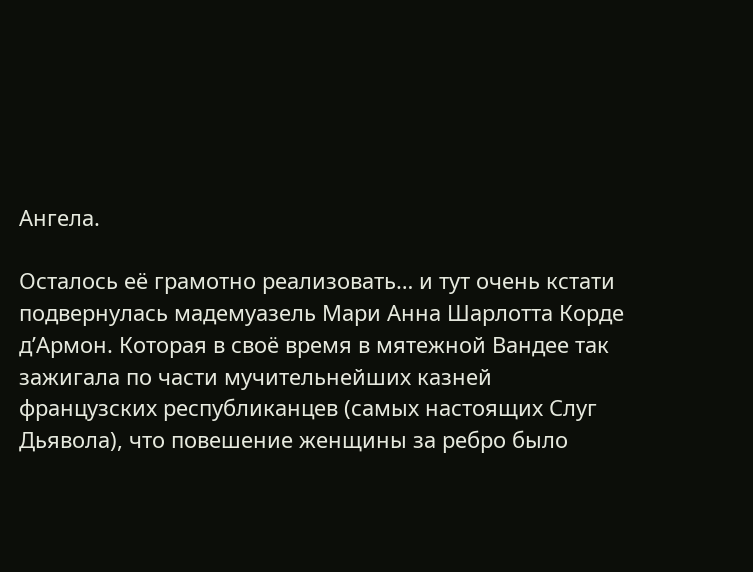Ангела.

Осталось её грамотно реализовать… и тут очень кстати подвернулась мадемуазель Мари Анна Шарлотта Корде д’Армон. Которая в своё время в мятежной Вандее так зажигала по части мучительнейших казней французских республиканцев (самых настоящих Слуг Дьявола), что повешение женщины за ребро было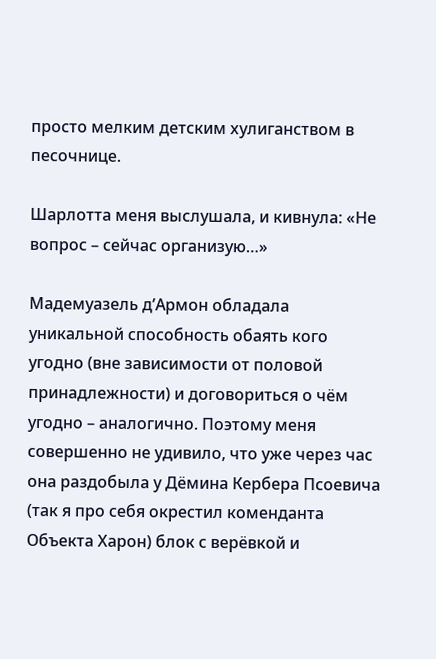просто мелким детским хулиганством в песочнице.

Шарлотта меня выслушала, и кивнула: «Не вопрос – сейчас организую…»

Мадемуазель д’Армон обладала уникальной способность обаять кого угодно (вне зависимости от половой принадлежности) и договориться о чём угодно – аналогично. Поэтому меня совершенно не удивило, что уже через час она раздобыла у Дёмина Кербера Псоевича (так я про себя окрестил коменданта Объекта Харон) блок с верёвкой и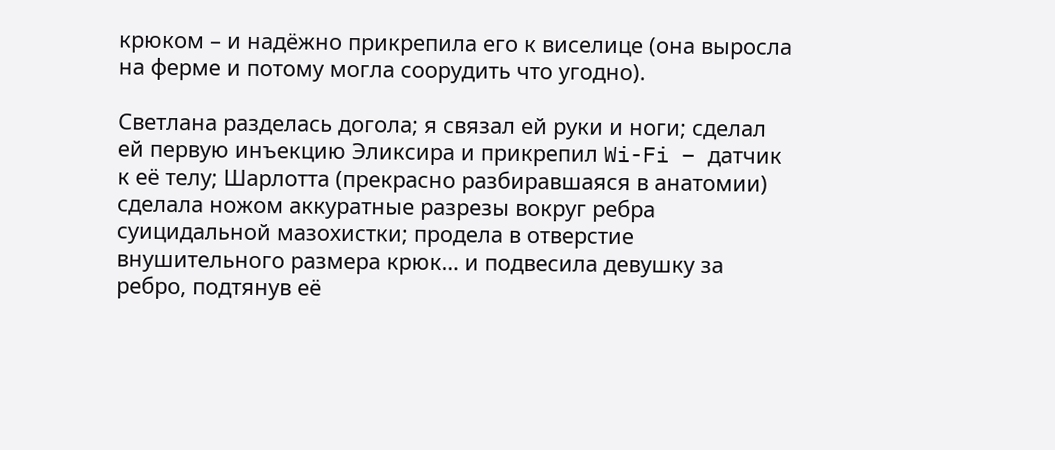крюком – и надёжно прикрепила его к виселице (она выросла на ферме и потому могла соорудить что угодно).

Светлана разделась догола; я связал ей руки и ноги; сделал ей первую инъекцию Эликсира и прикрепил Wi-Fi – датчик к её телу; Шарлотта (прекрасно разбиравшаяся в анатомии) сделала ножом аккуратные разрезы вокруг ребра суицидальной мазохистки; продела в отверстие внушительного размера крюк… и подвесила девушку за ребро, подтянув её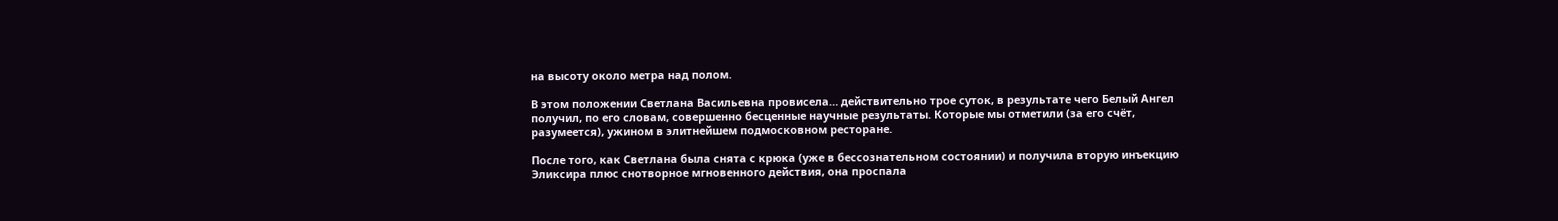на высоту около метра над полом.

В этом положении Светлана Васильевна провисела… действительно трое суток, в результате чего Белый Ангел получил, по его словам, совершенно бесценные научные результаты. Которые мы отметили (за его счёт, разумеется), ужином в элитнейшем подмосковном ресторане.

После того, как Светлана была снята с крюка (уже в бессознательном состоянии) и получила вторую инъекцию Эликсира плюс снотворное мгновенного действия, она проспала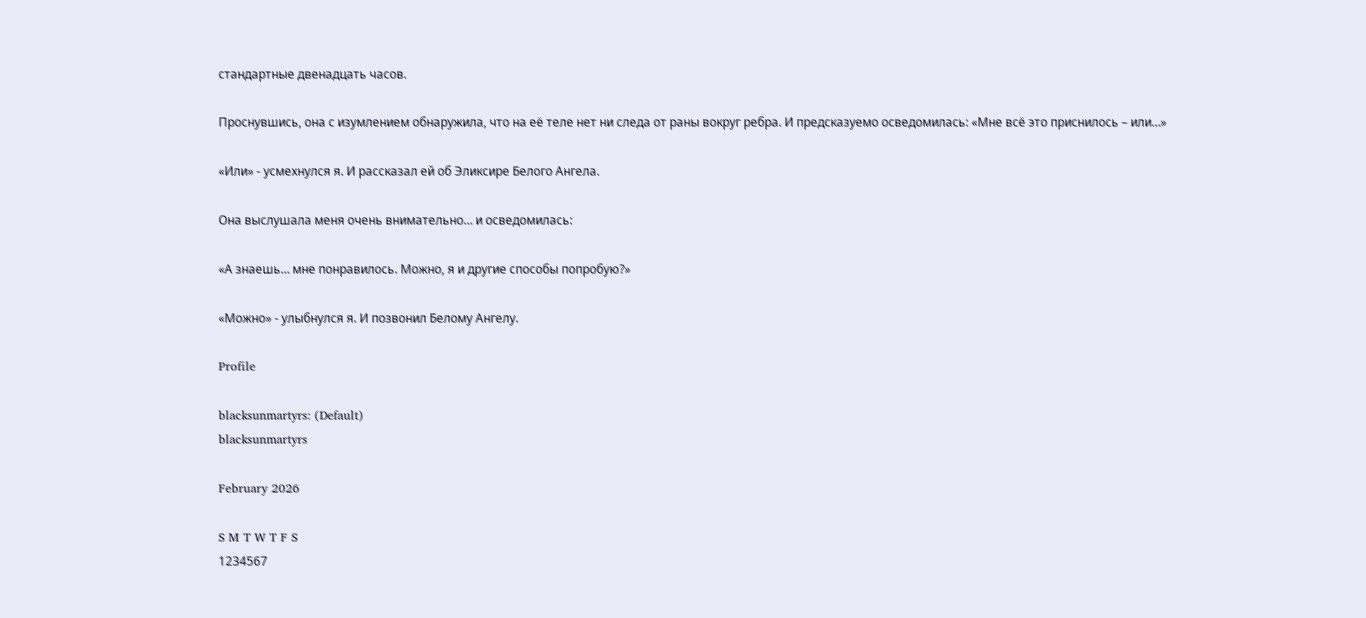стандартные двенадцать часов.

Проснувшись, она с изумлением обнаружила, что на её теле нет ни следа от раны вокруг ребра. И предсказуемо осведомилась: «Мне всё это приснилось – или…»

«Или» - усмехнулся я. И рассказал ей об Эликсире Белого Ангела.

Она выслушала меня очень внимательно… и осведомилась:

«А знаешь… мне понравилось. Можно, я и другие способы попробую?»

«Можно» - улыбнулся я. И позвонил Белому Ангелу.

Profile

blacksunmartyrs: (Default)
blacksunmartyrs

February 2026

S M T W T F S
1234567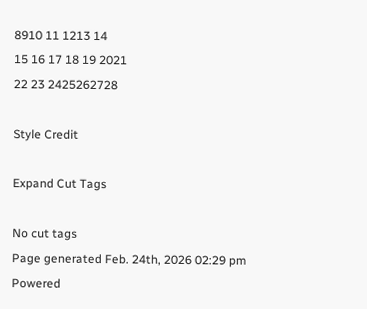8910 11 1213 14
15 16 17 18 19 2021
22 23 2425262728

Style Credit

Expand Cut Tags

No cut tags
Page generated Feb. 24th, 2026 02:29 pm
Powered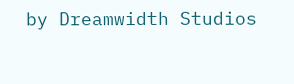by Dreamwidth Studios